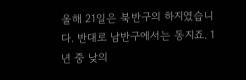올해 21일은 북반구의 하지였습니다. 반대로 남반구에서는 동지죠. 1년 중 낮의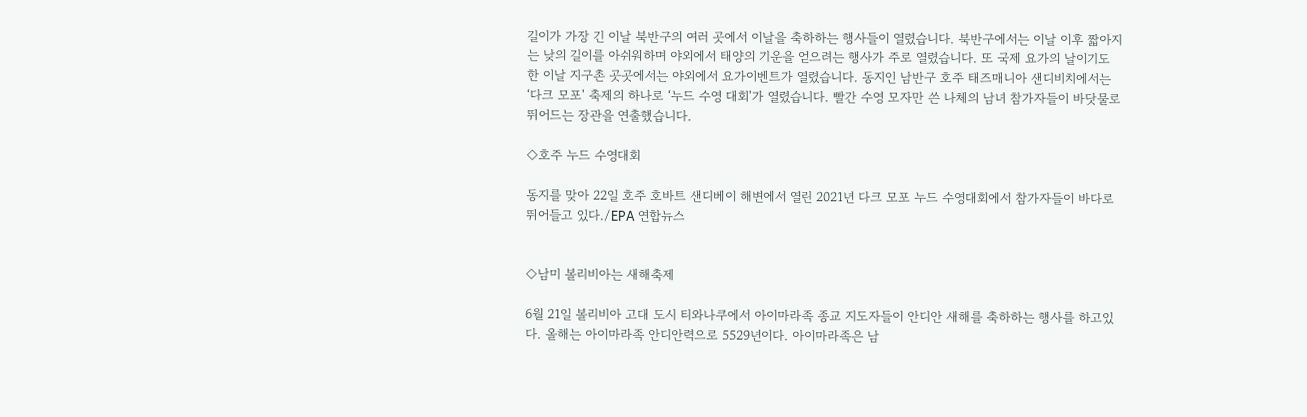길이가 가장 긴 이날 북반구의 여러 곳에서 이날을 축하하는 행사들이 열렸습니다. 북반구에서는 이날 이후 짧아지는 낮의 길이를 아쉬워하며 야외에서 태양의 기운을 얻으려는 행사가 주로 열렸습니다. 또 국제 요가의 날이기도 한 이날 지구촌 곳곳에서는 야외에서 요가이벤트가 열렸습니다. 동지인 남반구 호주 태즈매니아 샌디비치에서는 ‘다크 모포' 축제의 하나로 ‘누드 수영 대회'가 열렸습니다. 빨간 수영 모자만 쓴 나체의 남녀 참가자들이 바닷물로 뛰어드는 장관을 연출했습니다.

◇호주 누드 수영대회

동지를 맞아 22일 호주 호바트 샌디베이 해변에서 열린 2021년 다크 모포 누드 수영대회에서 참가자들이 바다로 뛰어들고 있다./EPA 연합뉴스


◇남미 볼리비아는 새해축제

6월 21일 볼리비아 고대 도시 티와나쿠에서 아이마라족 종교 지도자들이 안디안 새해를 축하하는 행사를 하고있다. 올해는 아이마라족 안디안력으로 5529년이다. 아이마라족은 남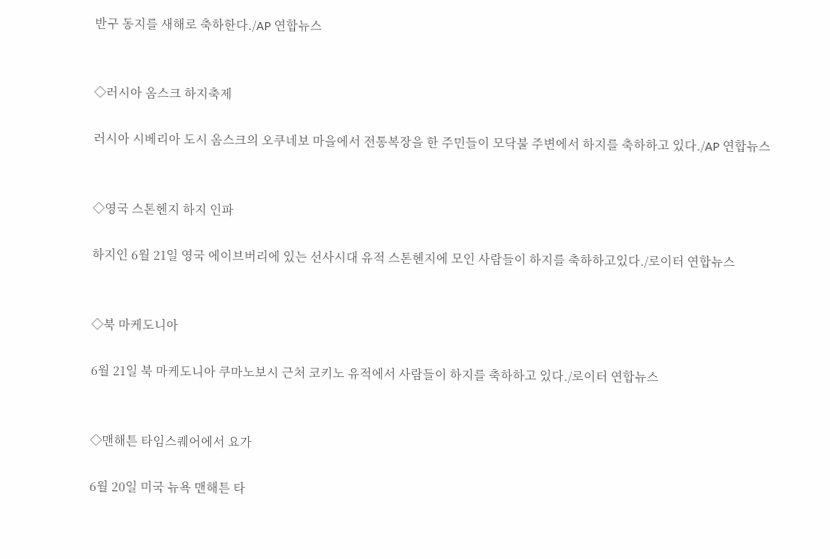반구 동지를 새해로 축하한다./AP 연합뉴스


◇러시아 옴스크 하지축제

러시아 시베리아 도시 옴스크의 오쿠네보 마을에서 전통복장을 한 주민들이 모닥불 주변에서 하지를 축하하고 있다./AP 연합뉴스


◇영국 스톤헨지 하지 인파

하지인 6월 21일 영국 에이브버리에 있는 선사시대 유적 스톤헨지에 모인 사람들이 하지를 축하하고있다./로이터 연합뉴스


◇북 마케도니아

6월 21일 북 마케도니아 쿠마노보시 근처 코키노 유적에서 사람들이 하지를 축하하고 있다./로이터 연합뉴스


◇맨해튼 타임스퀘어에서 요가

6월 20일 미국 뉴욕 맨해튼 타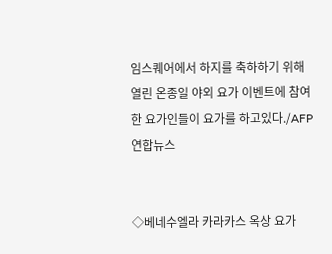임스퀘어에서 하지를 축하하기 위해 열린 온종일 야외 요가 이벤트에 참여한 요가인들이 요가를 하고있다./AFP 연합뉴스


◇베네수엘라 카라카스 옥상 요가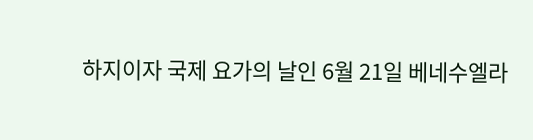하지이자 국제 요가의 날인 6월 21일 베네수엘라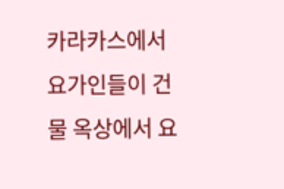카라카스에서 요가인들이 건물 옥상에서 요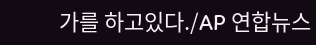가를 하고있다./AP 연합뉴스